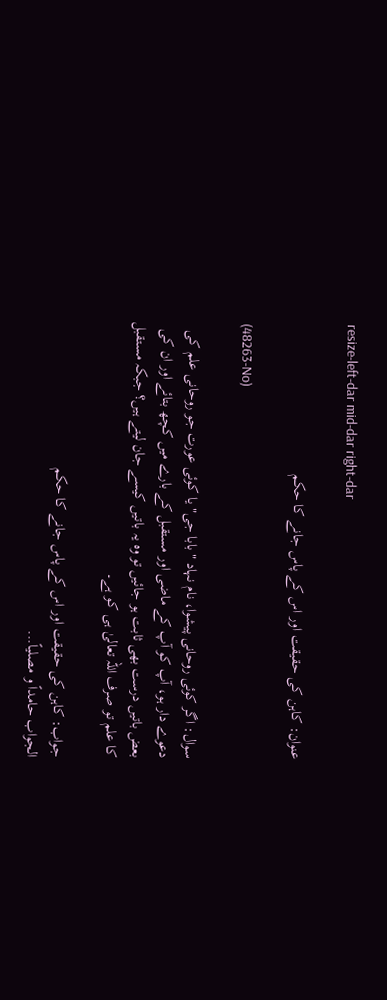resize-left-dar mid-dar right-dar

عنوان: کاہن کی حقیقت اور اس کے پاس جانے کا حکم

(48263-No)

سوال: اگر کوئی روحانی پیشوا، نام نہاد "بابا جی" یا کوئی عورت جو روحانی علم کی دعوے دار ہو، آپ کو آپ کے ماضی اور مستقبل کے بارے میں کچھ بتائے اور ان کی بعض باتیں درست بھی ثابت ہو جائیں تو وہ یہ باتیں کیسے جان لیتے ہیں؟ جبکہ مستقبل کا علم تو صرف اللہ تعالیٰ ہی کو ہے۔

جواب: کاہن کی حقیقت اور اس کے پاس جانے کا حکم
الجواب حامداً و مصلیاً...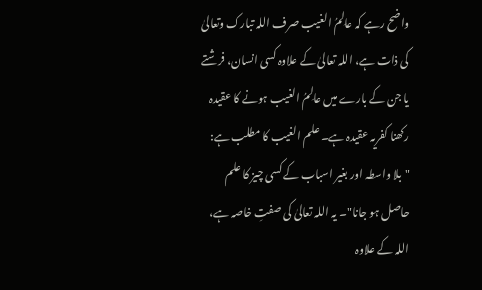واضح رہے کہ عالِمُ الغیب صرف اللہ تبارک وتعالیٰ کی ذات ہے، اللہ تعالیٰ کے علاوہ کسی انسان، فرشتے یا جن کے بارے میں عالِمُ الغیب ہونے کا عقیدہ رکھنا کفریہ عقیدہ ہے۔ علم الغیب کا مطلب ہے: "بلا واسطہ اور بغیر اسباب کے کسی چیز کا علم حاصل ہو جانا"۔ یہ اللہ تعالیٰ کی صفتِ خاصہ ہے، اللہ کے علاوہ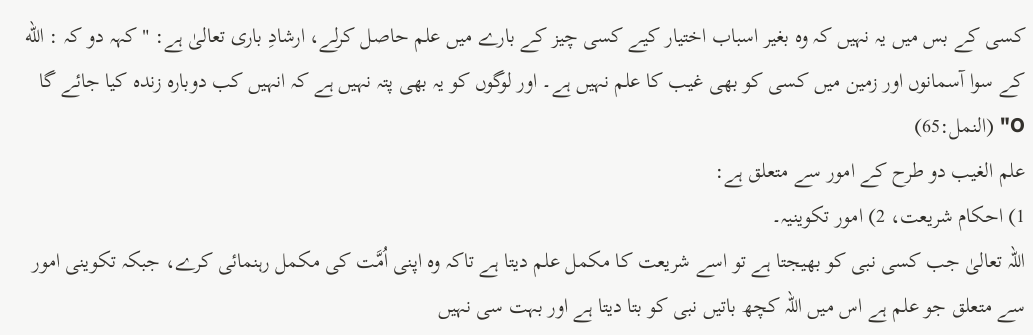کسی کے بس میں یہ نہیں کہ وہ بغیر اسباب اختیار کیے کسی چیز کے بارے میں علم حاصل کرلے، ارشادِ باری تعالیٰ ہے: "کہہ دو کہ : الله کے سوا آسمانوں اور زمین میں کسی کو بھی غیب کا علم نہیں ہے۔ اور لوگوں کو یہ بھی پتہ نہیں ہے کہ انہیں کب دوبارہ زندہ کیا جائے گا O" (النمل:65)
علم الغیب دو طرح کے امور سے متعلق ہے:
1) احکام شریعت، 2) امور تکوینیہ۔
اللہ تعالیٰ جب کسی نبی کو بھیجتا ہے تو اسے شریعت کا مکمل علم دیتا ہے تاکہ وہ اپنی اُمَّت کی مکمل رہنمائی کرے، جبکہ تکوینی امور سے متعلق جو علم ہے اس میں اللہ کچھ باتیں نبی کو بتا دیتا ہے اور بہت سی نہیں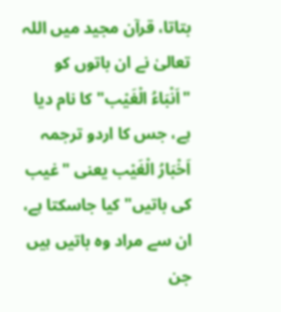بتاتا، قرآن مجید میں اللہ تعالیٰ نے ان باتوں کو "اَنْبَاءُ الْغَیْب" کا نام دیا ہے، جس کا اردو ترجمہ اَخْبَارُ الْغَیْب یعنی "غیب کی باتیں" کیا جاسکتا ہے، ان سے مراد وہ باتیں ہیں جن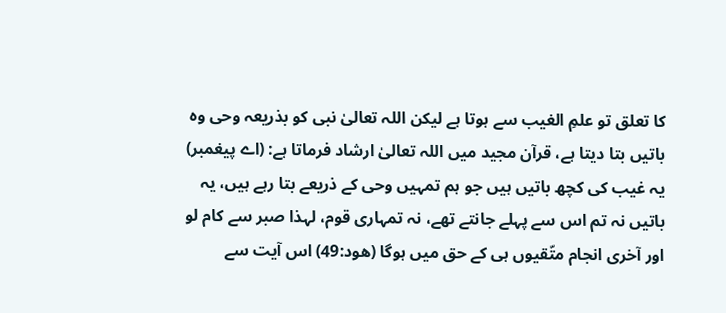کا تعلق تو علمِ الغیب سے ہوتا ہے لیکن اللہ تعالیٰ نبی کو بذریعہ وحی وہ باتیں بتا دیتا ہے، قرآن مجید میں اللہ تعالیٰ ارشاد فرماتا ہے: (اے پیغمبر) یہ غیب کی کچھ باتیں ہیں جو ہم تمہیں وحی کے ذریعے بتا رہے ہیں، یہ باتیں نہ تم اس سے پہلے جانتے تھے، نہ تمہاری قوم، لہذا صبر سے کام لو اور آخری انجام متّقیوں ہی کے حق میں ہوگا (ھود:49) اس آیت سے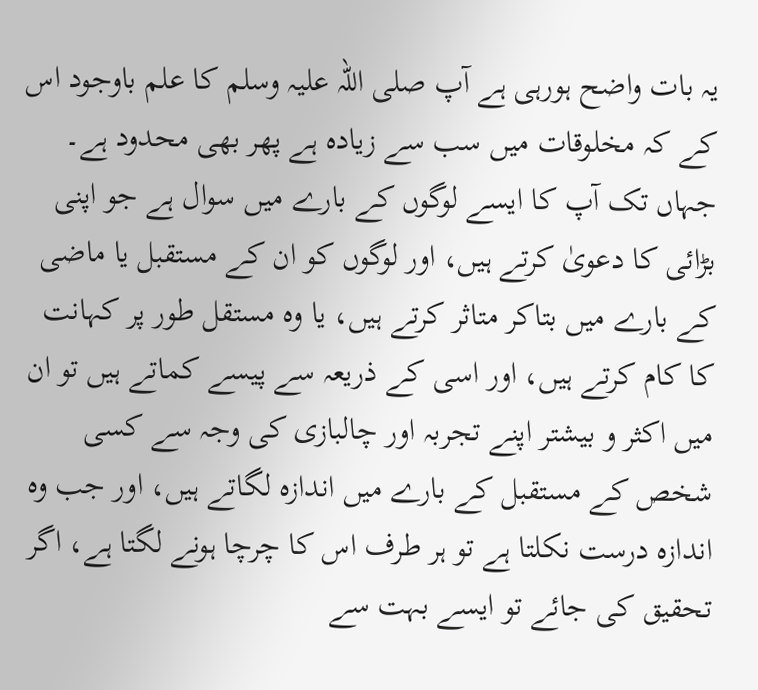یہ بات واضح ہورہی ہے آپ صلی اللہ علیہ وسلم کا علم باوجود اس کے کہ مخلوقات میں سب سے زیادہ ہے پھر بھی محدود ہے۔
جہاں تک آپ کا ایسے لوگوں کے بارے میں سوال ہے جو اپنی بڑائی کا دعویٰ کرتے ہیں، اور لوگوں کو ان کے مستقبل یا ماضی کے بارے میں بتاکر متاثر کرتے ہیں، یا وہ مستقل طور پر کہانت کا کام کرتے ہیں، اور اسی کے ذریعہ سے پیسے کماتے ہیں تو ان میں اکثر و بیشتر اپنے تجربہ اور چالبازی کی وجہ سے کسی شخص کے مستقبل کے بارے میں اندازہ لگاتے ہیں، اور جب وہ اندازہ درست نکلتا ہے تو ہر طرف اس کا چرچا ہونے لگتا ہے، اگر تحقیق کی جائے تو ایسے بہت سے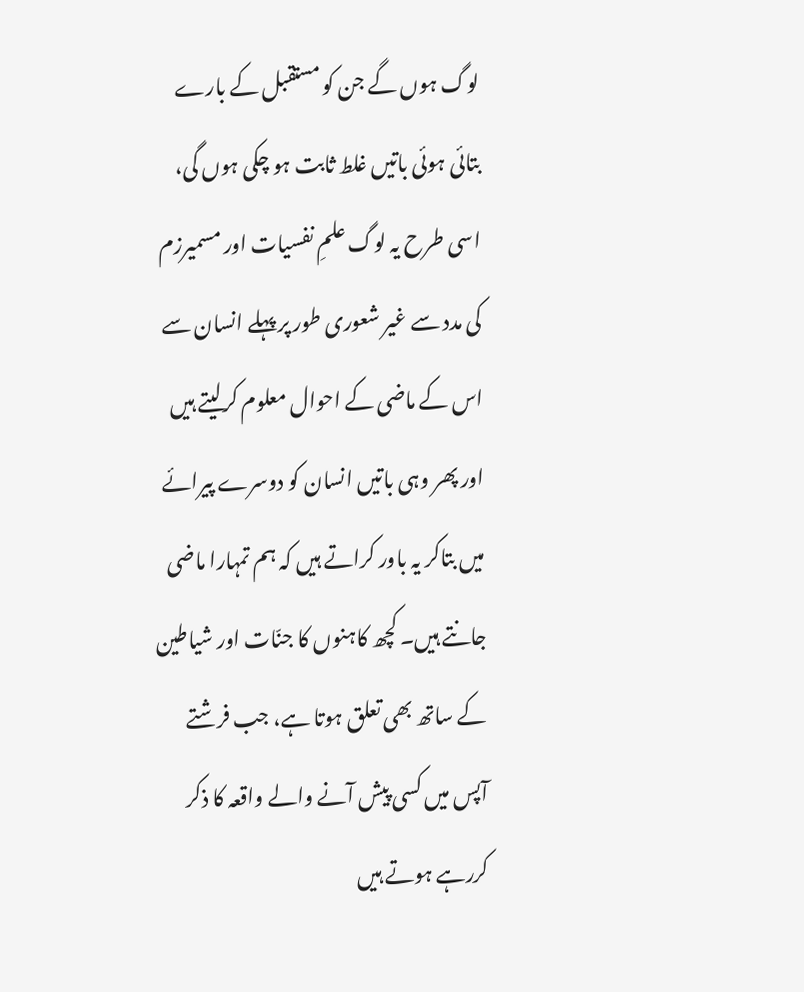لوگ ہوں گے جن کو مستقبل کے بارے بتائی ہوئی باتیں غلط ثابت ہو چکی ہوں گی، اسی طرح یہ لوگ علمِ نفسیات اور مسمیرزم کی مدد سے غیر شعوری طور پر پہلے انسان سے اس کے ماضی کے احوال معلوم کرلیتے ہیں اور پھر وہی باتیں انسان کو دوسرے پیرائے میں بتاکر یہ باور کراتے ہیں کہ ہم تمہارا ماضی جانتے ہیں۔ کچھ کاہنوں کا جنّات اور شیاطین کے ساتھ بھی تعلق ہوتا ہے، جب فرشتے آپس میں کسی پیش آنے والے واقعہ کا ذکر کررہے ہوتے ہیں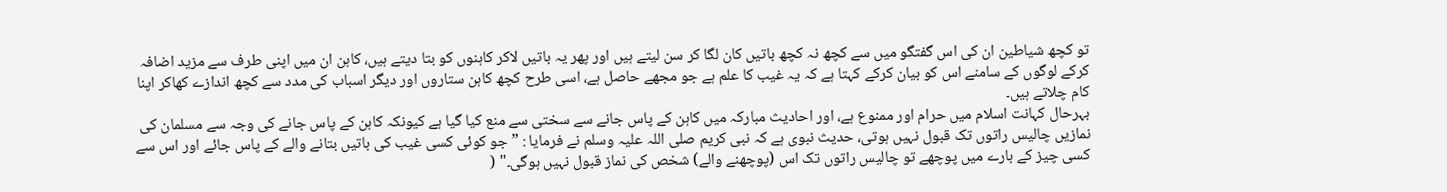تو کچھ شیاطین ان کی اس گفتگو میں سے کچھ نہ کچھ باتیں کان لگا کر سن لیتے ہیں اور پھر یہ باتیں لاکر کاہنوں کو بتا دیتے ہیں، کاہن ان میں اپنی طرف سے مزید اضافہ کرکے لوگوں کے سامنے اس کو بیان کرکے کہتا ہے کہ یہ غیب کا علم ہے جو مجھے حاصل ہے، اسی طرح کچھ کاہن ستاروں اور دیگر اسباب کی مدد سے کچھ اندازے کھاکر اپنا کام چلاتے ہیں۔
بہرحال کہانت اسلام میں حرام اور ممنوع ہے، اور احادیث مبارکہ میں کاہن کے پاس جانے سے سختی سے منع کیا گیا ہے کیونکہ کاہن کے پاس جانے کی وجہ سے مسلمان کی نمازیں چالیس راتوں تک قبول نہیں ہوتی، حدیث نبوی ہے کہ نبی کریم صلی اللہ علیہ وسلم نے فرمایا : ”جو کوئی کسی غیب کی باتیں بتانے والے کے پاس جائے اور اس سے کسی چیز کے بارے میں پوچھے تو چالیس راتوں تک اس (پوچھنے والے) شخص کی نماز قبول نہیں ہوگی۔" (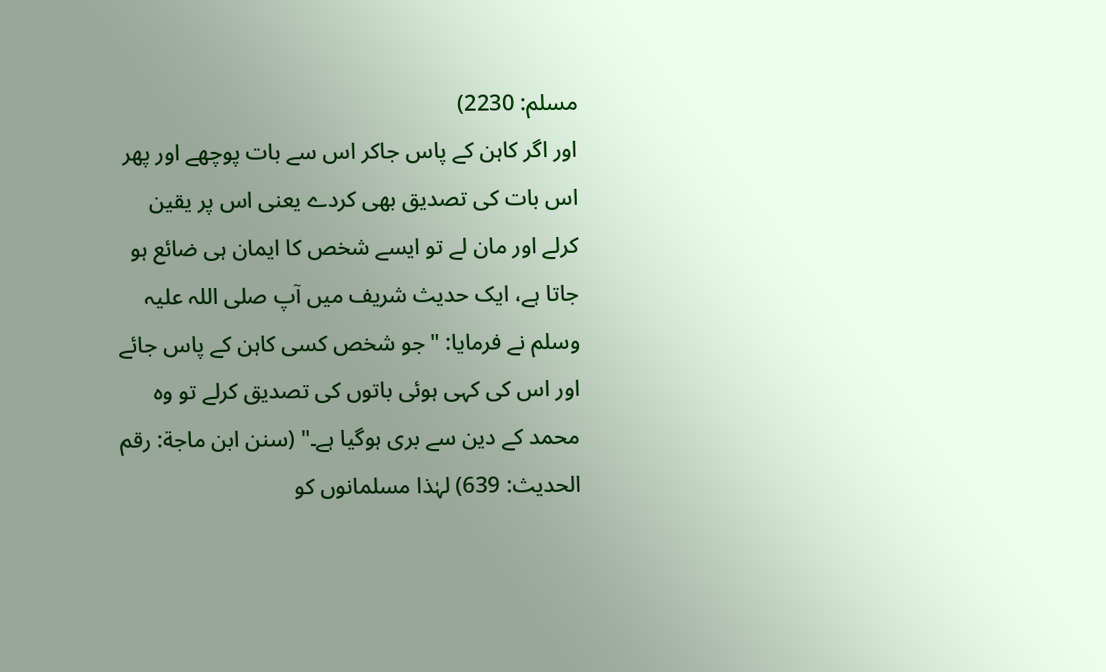مسلم: 2230)
اور اگر کاہن کے پاس جاکر اس سے بات پوچھے اور پھر اس بات کی تصدیق بھی کردے یعنی اس پر یقین کرلے اور مان لے تو ایسے شخص کا ایمان ہی ضائع ہو جاتا ہے، ایک حدیث شریف میں آپ صلی اللہ علیہ وسلم نے فرمایا: "جو شخص کسی کاہن کے پاس جائے اور اس کی کہی ہوئی باتوں کی تصدیق کرلے تو وہ محمد کے دین سے بری ہوگیا ہے۔" (سنن ابن ماجة: رقم الحديث: 639) لہٰذا مسلمانوں کو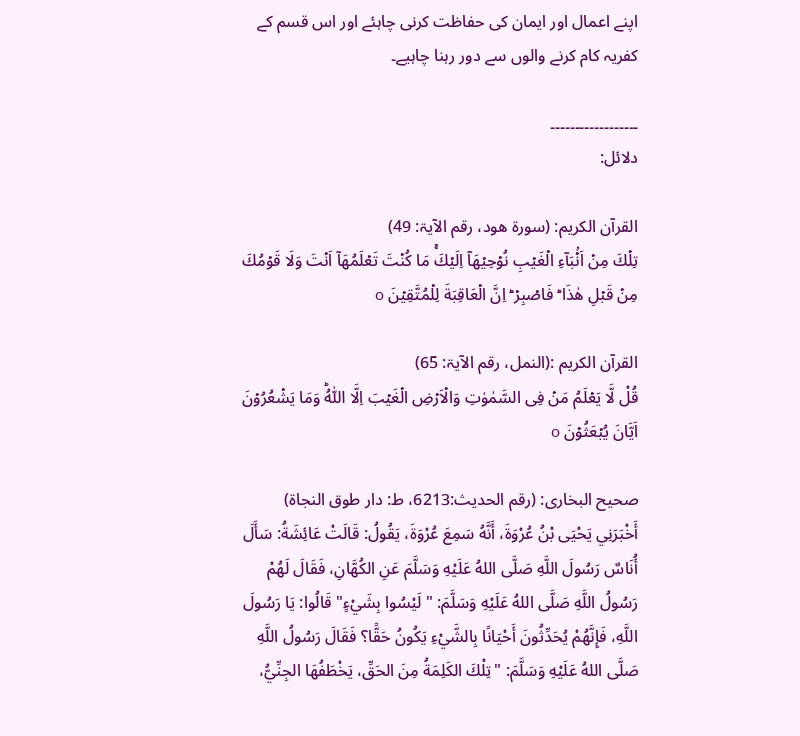اپنے اعمال اور ایمان کی حفاظت کرنی چاہئے اور اس قسم کے کفریہ کام کرنے والوں سے دور رہنا چاہیے۔

۔۔۔۔۔۔۔۔۔۔۔۔۔۔۔۔۔۔
دلائل:

القرآن الکریم: (سورۃ هود، رقم الآیۃ: 49)
تِلۡكَ مِنۡ اَنۡۢبَآءِ الۡغَيۡبِ نُوۡحِيۡهَاۤ اِلَيۡكَ‌ۚ مَا كُنۡتَ تَعۡلَمُهَاۤ اَنۡتَ وَلَا قَوۡمُكَ مِنۡ قَبۡلِ هٰذَا‌ ‌ۛؕ فَاصۡبِرۡ‌ ‌ۛؕ اِنَّ الۡعَاقِبَةَ لِلۡمُتَّقِيۡنَ o

القرآن الکریم :(النمل، رقم الآیۃ: 65)
قُلْ لَّا يَعۡلَمُ مَنۡ فِى السَّمٰوٰتِ وَالۡاَرۡضِ الۡغَيۡبَ اِلَّا اللّٰهُ‌ؕ وَمَا يَشۡعُرُوۡنَ اَيَّانَ يُبۡعَثُوۡنَ o

صحیح البخاری: (رقم الحدیث:6213، ط: دار طوق النجاۃ)
أَخْبَرَنِي يَحْيَى بْنُ عُرْوَةَ، أَنَّهُ سَمِعَ عُرْوَةَ، يَقُولُ: قَالَتْ عَائِشَةُ: سَأَلَ أُنَاسٌ رَسُولَ اللَّهِ صَلَّى اللهُ عَلَيْهِ وَسَلَّمَ عَنِ الكُهَّانِ، فَقَالَ لَهُمْ رَسُولُ اللَّهِ صَلَّى اللهُ عَلَيْهِ وَسَلَّمَ: "لَيْسُوا بِشَيْءٍ" قَالُوا: يَا رَسُولَ اللَّهِ، فَإِنَّهُمْ يُحَدِّثُونَ أَحْيَانًا بِالشَّيْءِ يَكُونُ حَقًّا؟ فَقَالَ رَسُولُ اللَّهِ صَلَّى اللهُ عَلَيْهِ وَسَلَّمَ: "تِلْكَ الكَلِمَةُ مِنَ الحَقِّ، يَخْطَفُهَا الجِنِّيُّ،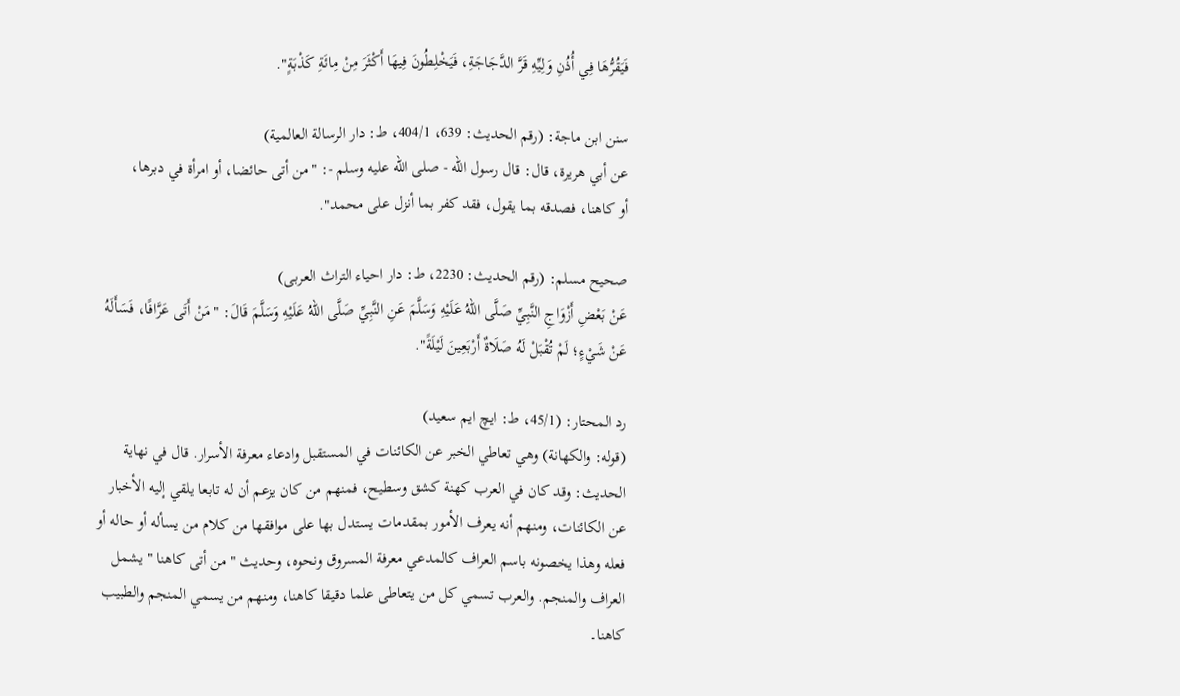فَيَقُرُّهَا فِي أُذُنِ وَلِيِّهِ قَرَّ الدَّجَاجَةِ، فَيَخْلِطُونَ فِيهَا أَكْثَرَ مِنْ مِائَةِ كَذْبَةٍ".

سنن ابن ماجة: (رقم الحديث: 639، 404/1، ط: دار الرسالة العالمية)
عن أبي هريرة، قال: قال رسول الله - صلى الله عليه وسلم -: "من أتى حائضا، أو امرأة في دبرها، أو ‌كاهنا، فصدقه بما يقول، فقد كفر بما أنزل على محمد".

صحیح مسلم: (رقم الحدیث: 2230، ط: دار احیاء التراث العربی)
عَنْ بَعْضِ أَزْوَاجِ النَّبِيِّ صَلَّى اللهُ عَلَيْهِ وَسَلَّمَ عَنِ النَّبِيِّ صَلَّى اللهُ عَلَيْهِ وَسَلَّمَ قَالَ: "مَنْ أَتَى عَرَّافًا، فَسَأَلَهُ عَنْ شَيْءٍ؛ لَمْ تُقْبَلْ لَهُ صَلَاةٌ أَرْبَعِينَ لَيْلَةً".

رد المحتار: (45/1، ط: ایچ ایم سعید)
(قوله: والكهانة) وهي تعاطي الخبر عن الكائنات في المستقبل وادعاء معرفة الأسرار. قال في نهاية الحديث: وقد كان في العرب كهنة كشق وسطيح، فمنهم من كان يزعم أن له تابعا يلقي إليه الأخبار عن الكائنات، ومنهم أنه يعرف الأمور بمقدمات يستدل بها على موافقها من كلام من يسأله أو حاله أو فعله وهذا يخصونه باسم العراف كالمدعي معرفة المسروق ونحوه، وحديث " من أتى كاهنا " يشمل العراف والمنجم. والعرب تسمي كل من يتعاطى علما دقيقا كاهنا، ومنهم من يسمي المنجم والطبيب كاهنا۔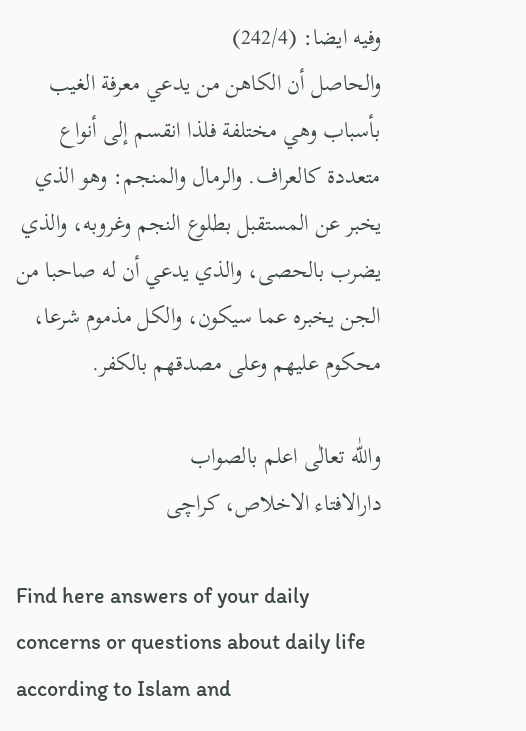وفیه ایضا: (242/4)
والحاصل أن الكاهن من يدعي معرفة الغيب بأسباب وهي مختلفة فلذا انقسم إلى أنواع متعددة كالعراف. والرمال والمنجم: وهو الذي يخبر عن المستقبل بطلوع النجم وغروبه، والذي يضرب بالحصى، والذي يدعي أن له صاحبا من الجن يخبره عما سيكون، والكل مذموم شرعا، محكوم عليهم وعلى مصدقهم بالكفر.

واللّٰه تعالٰی اعلم بالصواب
دارالافتاء الاخلاص، کراچی

Find here answers of your daily concerns or questions about daily life according to Islam and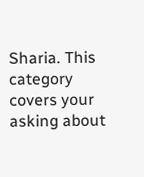Sharia. This category covers your asking about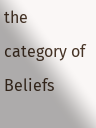the category of Beliefs